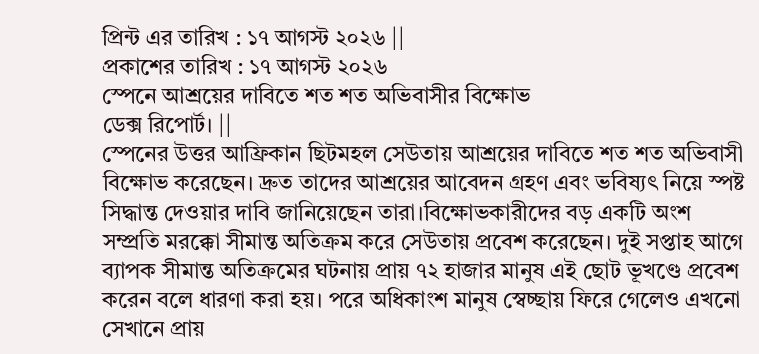প্রিন্ট এর তারিখ : ১৭ আগস্ট ২০২৬ ||
প্রকাশের তারিখ : ১৭ আগস্ট ২০২৬
স্পেনে আশ্রয়ের দাবিতে শত শত অভিবাসীর বিক্ষোভ
ডেক্স রিপোর্ট। ||
স্পেনের উত্তর আফ্রিকান ছিটমহল সেউতায় আশ্রয়ের দাবিতে শত শত অভিবাসী বিক্ষোভ করেছেন। দ্রুত তাদের আশ্রয়ের আবেদন গ্রহণ এবং ভবিষ্যৎ নিয়ে স্পষ্ট সিদ্ধান্ত দেওয়ার দাবি জানিয়েছেন তারা।বিক্ষোভকারীদের বড় একটি অংশ সম্প্রতি মরক্কো সীমান্ত অতিক্রম করে সেউতায় প্রবেশ করেছেন। দুই সপ্তাহ আগে ব্যাপক সীমান্ত অতিক্রমের ঘটনায় প্রায় ৭২ হাজার মানুষ এই ছোট ভূখণ্ডে প্রবেশ করেন বলে ধারণা করা হয়। পরে অধিকাংশ মানুষ স্বেচ্ছায় ফিরে গেলেও এখনো সেখানে প্রায়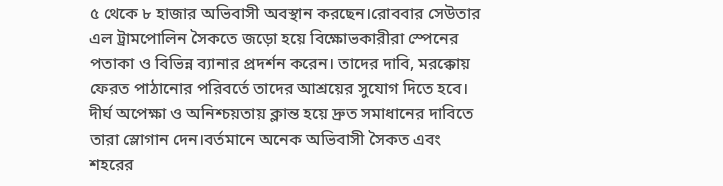৫ থেকে ৮ হাজার অভিবাসী অবস্থান করছেন।রোববার সেউতার এল ট্রামপোলিন সৈকতে জড়ো হয়ে বিক্ষোভকারীরা স্পেনের পতাকা ও বিভিন্ন ব্যানার প্রদর্শন করেন। তাদের দাবি, মরক্কোয় ফেরত পাঠানোর পরিবর্তে তাদের আশ্রয়ের সুযোগ দিতে হবে। দীর্ঘ অপেক্ষা ও অনিশ্চয়তায় ক্লান্ত হয়ে দ্রুত সমাধানের দাবিতে তারা স্লোগান দেন।বর্তমানে অনেক অভিবাসী সৈকত এবং শহরের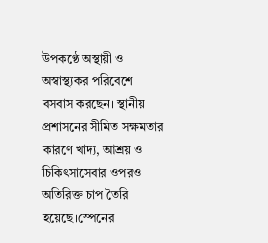উপকণ্ঠে অস্থায়ী ও অস্বাস্থ্যকর পরিবেশে বসবাস করছেন। স্থানীয় প্রশাসনের সীমিত সক্ষমতার কারণে খাদ্য, আশ্রয় ও চিকিৎসাসেবার ওপরও অতিরিক্ত চাপ তৈরি হয়েছে।স্পেনের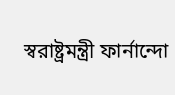স্বরাষ্ট্রমন্ত্রী ফার্নান্দো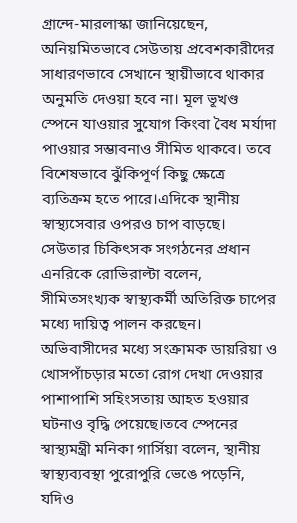গ্রান্দে-মারলাস্কা জানিয়েছেন, অনিয়মিতভাবে সেউতায় প্রবেশকারীদের সাধারণভাবে সেখানে স্থায়ীভাবে থাকার অনুমতি দেওয়া হবে না। মূল ভূখণ্ড স্পেনে যাওয়ার সুযোগ কিংবা বৈধ মর্যাদা পাওয়ার সম্ভাবনাও সীমিত থাকবে। তবে বিশেষভাবে ঝুঁকিপূর্ণ কিছু ক্ষেত্রে ব্যতিক্রম হতে পারে।এদিকে স্থানীয় স্বাস্থ্যসেবার ওপরও চাপ বাড়ছে। সেউতার চিকিৎসক সংগঠনের প্রধান এনরিকে রোভিরাল্টা বলেন, সীমিতসংখ্যক স্বাস্থ্যকর্মী অতিরিক্ত চাপের মধ্যে দায়িত্ব পালন করছেন। অভিবাসীদের মধ্যে সংক্রামক ডায়রিয়া ও খোসপাঁচড়ার মতো রোগ দেখা দেওয়ার পাশাপাশি সহিংসতায় আহত হওয়ার ঘটনাও বৃদ্ধি পেয়েছে।তবে স্পেনের স্বাস্থ্যমন্ত্রী মনিকা গার্সিয়া বলেন, স্থানীয় স্বাস্থ্যব্যবস্থা পুরোপুরি ভেঙে পড়েনি, যদিও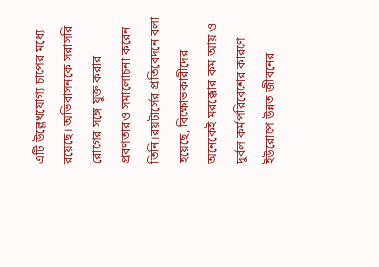এটি উল্লেখযোগ্য চাপের মধ্যে রয়েছে। অভিবাসনকে সরাসরি রোগের সঙ্গে যুক্ত করার প্রবণতারও সমালোচনা করেন তিনি।রয়টার্সের প্রতিবেদনে বলা হয়েছে, বিক্ষোভকারীদের অনেকেই মরক্কোর কম আয় ও দুর্বল কর্মপরিবেশের কারণে ইউরোপে উন্নত জীবনের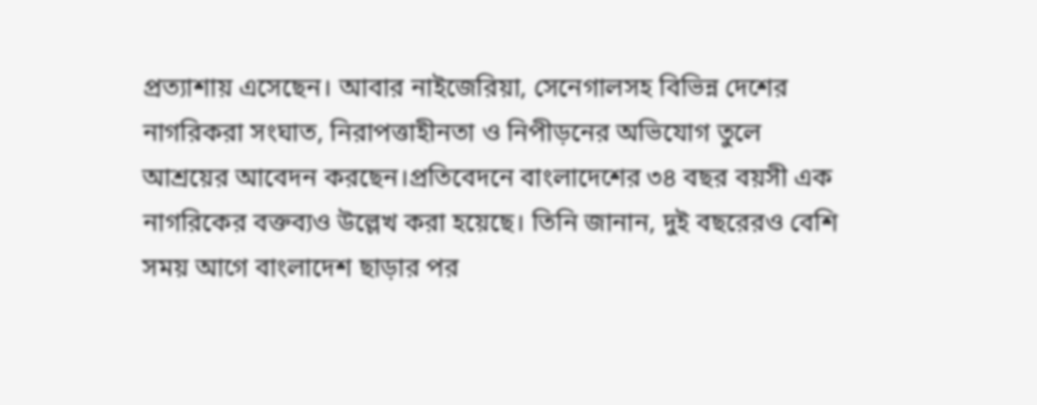প্রত্যাশায় এসেছেন। আবার নাইজেরিয়া, সেনেগালসহ বিভিন্ন দেশের নাগরিকরা সংঘাত, নিরাপত্তাহীনতা ও নিপীড়নের অভিযোগ তুলে আশ্রয়ের আবেদন করছেন।প্রতিবেদনে বাংলাদেশের ৩৪ বছর বয়সী এক নাগরিকের বক্তব্যও উল্লেখ করা হয়েছে। তিনি জানান, দুই বছরেরও বেশি সময় আগে বাংলাদেশ ছাড়ার পর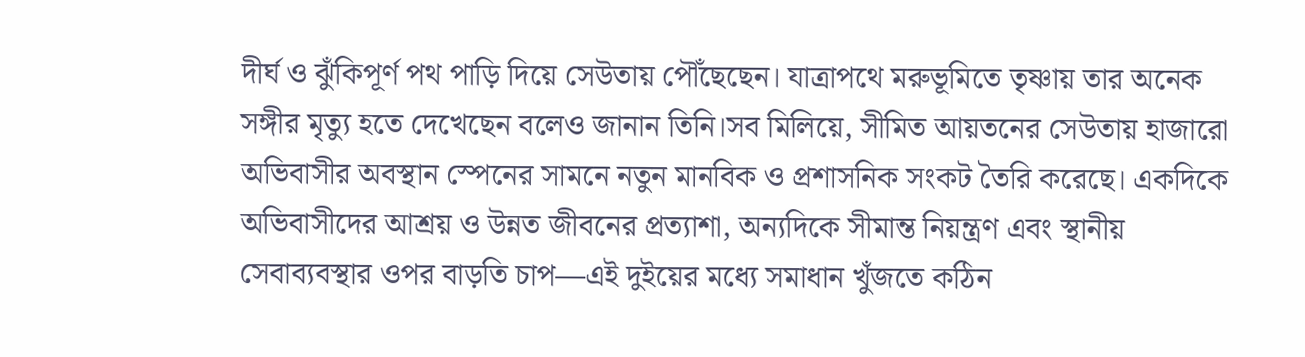দীর্ঘ ও ঝুঁকিপূর্ণ পথ পাড়ি দিয়ে সেউতায় পৌঁছেছেন। যাত্রাপথে মরুভূমিতে তৃষ্ণায় তার অনেক সঙ্গীর মৃত্যু হতে দেখেছেন বলেও জানান তিনি।সব মিলিয়ে, সীমিত আয়তনের সেউতায় হাজারো অভিবাসীর অবস্থান স্পেনের সামনে নতুন মানবিক ও প্রশাসনিক সংকট তৈরি করেছে। একদিকে অভিবাসীদের আশ্রয় ও উন্নত জীবনের প্রত্যাশা, অন্যদিকে সীমান্ত নিয়ন্ত্রণ এবং স্থানীয় সেবাব্যবস্থার ওপর বাড়তি চাপ—এই দুইয়ের মধ্যে সমাধান খুঁজতে কঠিন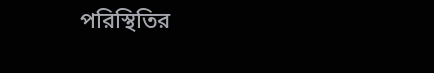পরিস্থিতির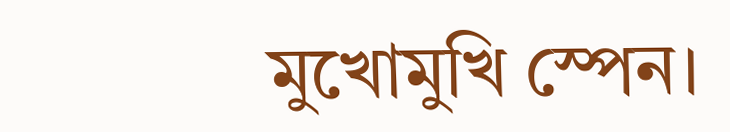মুখোমুখি স্পেন।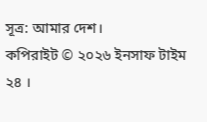সূত্র: আমার দেশ।
কপিরাইট © ২০২৬ ইনসাফ টাইম ২৪ ।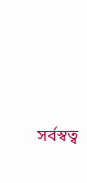সর্বস্বত্ব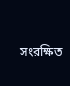সংরক্ষিত